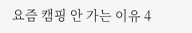요즘 캠핑 안 가는 이유 4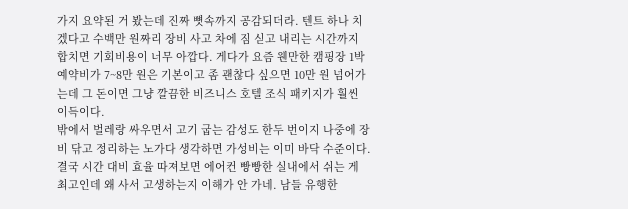가지 요약된 거 봤는데 진짜 뼛속까지 공감되더라. 텐트 하나 치겠다고 수백만 원짜리 장비 사고 차에 짐 싣고 내리는 시간까지 합치면 기회비용이 너무 아깝다. 게다가 요즘 웬만한 캠핑장 1박 예약비가 7~8만 원은 기본이고 좀 괜찮다 싶으면 10만 원 넘어가는데 그 돈이면 그냥 깔끔한 비즈니스 호텔 조식 패키지가 훨씬 이득이다.
밖에서 벌레랑 싸우면서 고기 굽는 감성도 한두 번이지 나중에 장비 닦고 정리하는 노가다 생각하면 가성비는 이미 바닥 수준이다. 결국 시간 대비 효율 따져보면 에어컨 빵빵한 실내에서 쉬는 게 최고인데 왜 사서 고생하는지 이해가 안 가네. 남들 유행한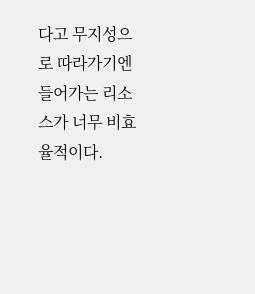다고 무지성으로 따라가기엔 들어가는 리소스가 너무 비효율적이다.